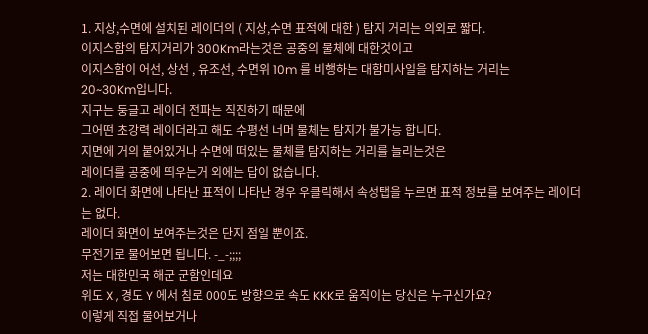1. 지상,수면에 설치된 레이더의 ( 지상,수면 표적에 대한 ) 탐지 거리는 의외로 짧다.
이지스함의 탐지거리가 300Km라는것은 공중의 물체에 대한것이고
이지스함이 어선, 상선 , 유조선, 수면위 10m 를 비행하는 대함미사일을 탐지하는 거리는
20~30Km입니다.
지구는 둥글고 레이더 전파는 직진하기 때문에
그어떤 초강력 레이더라고 해도 수평선 너머 물체는 탐지가 불가능 합니다.
지면에 거의 붙어있거나 수면에 떠있는 물체를 탐지하는 거리를 늘리는것은
레이더를 공중에 띄우는거 외에는 답이 없습니다.
2. 레이더 화면에 나타난 표적이 나타난 경우 우클릭해서 속성탭을 누르면 표적 정보를 보여주는 레이더는 없다.
레이더 화면이 보여주는것은 단지 점일 뿐이죠.
무전기로 물어보면 됩니다. -_-;;;;
저는 대한민국 해군 군함인데요
위도 X , 경도 Y 에서 침로 000도 방향으로 속도 KKK로 움직이는 당신은 누구신가요?
이렇게 직접 물어보거나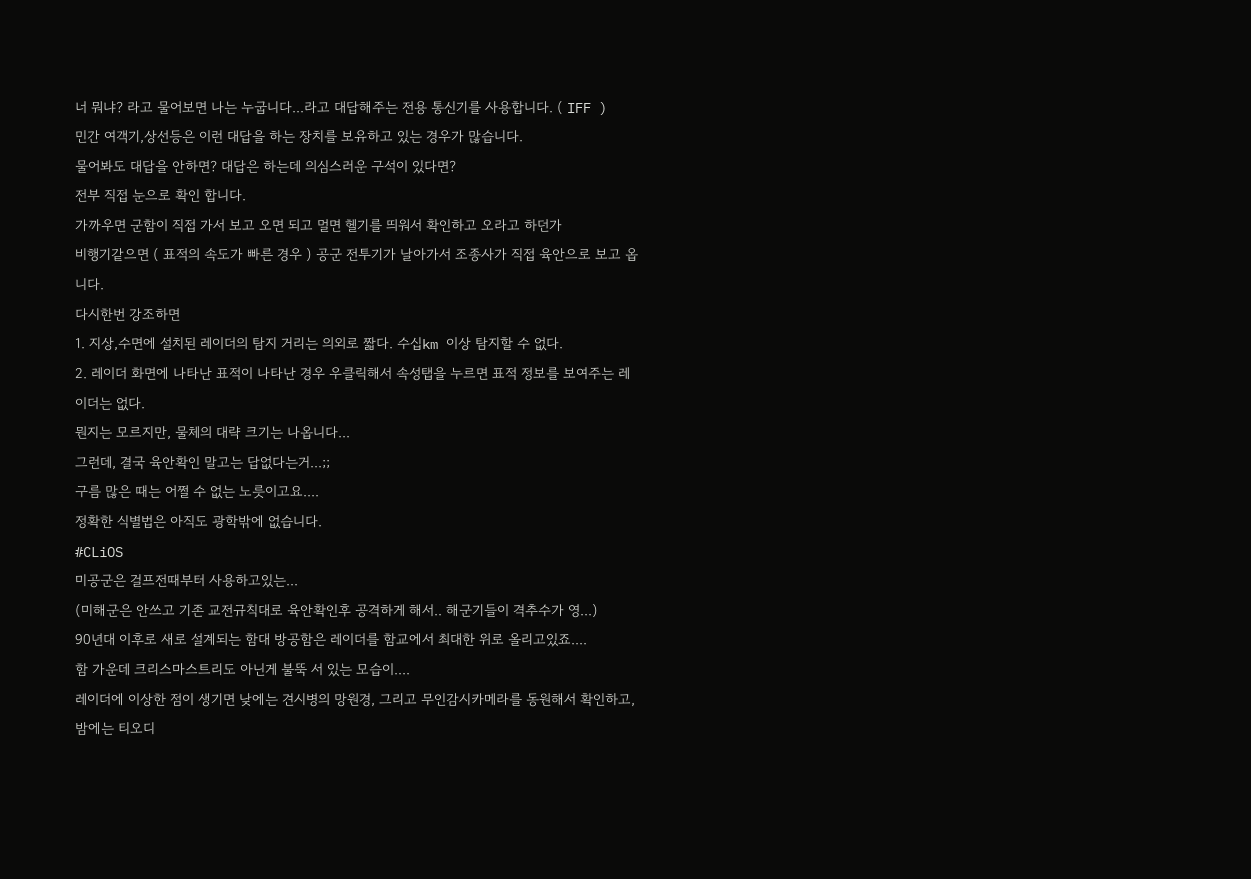너 뭐냐? 라고 물어보면 나는 누굽니다...라고 대답해주는 전용 통신기를 사용합니다. ( IFF )
민간 여객기,상선등은 이런 대답을 하는 장치를 보유하고 있는 경우가 많습니다.
물어봐도 대답을 안하면? 대답은 하는데 의심스러운 구석이 있다면?
전부 직접 눈으로 확인 합니다.
가까우면 군함이 직접 가서 보고 오면 되고 멀면 헬기를 띄워서 확인하고 오라고 하던가
비행기같으면 ( 표적의 속도가 빠른 경우 ) 공군 전투기가 날아가서 조종사가 직접 육안으로 보고 옵니다.
다시한번 강조하면
1. 지상,수면에 설치된 레이더의 탐지 거리는 의외로 짧다. 수십km 이상 탐지할 수 없다.
2. 레이더 화면에 나타난 표적이 나타난 경우 우클릭해서 속성탭을 누르면 표적 정보를 보여주는 레이더는 없다.
뭔지는 모르지만, 물체의 대략 크기는 나옵니다...
그런데, 결국 육안확인 말고는 답없다는거...;;
구름 많은 때는 어쩔 수 없는 노릇이고요....
정확한 식별법은 아직도 광학밖에 없습니다.
#CLiOS
미공군은 걸프전때부터 사용하고있는...
(미해군은 안쓰고 기존 교전규칙대로 육안확인후 공격하게 해서.. 해군기들이 격추수가 영...)
90년대 이후로 새로 설계되는 함대 방공함은 레이더를 함교에서 최대한 위로 올리고있죠....
함 가운데 크리스마스트리도 아닌게 불뚝 서 있는 모습이....
레이더에 이상한 점이 생기면 낮에는 견시병의 망원경, 그리고 무인감시카메라를 동원해서 확인하고, 밤에는 티오디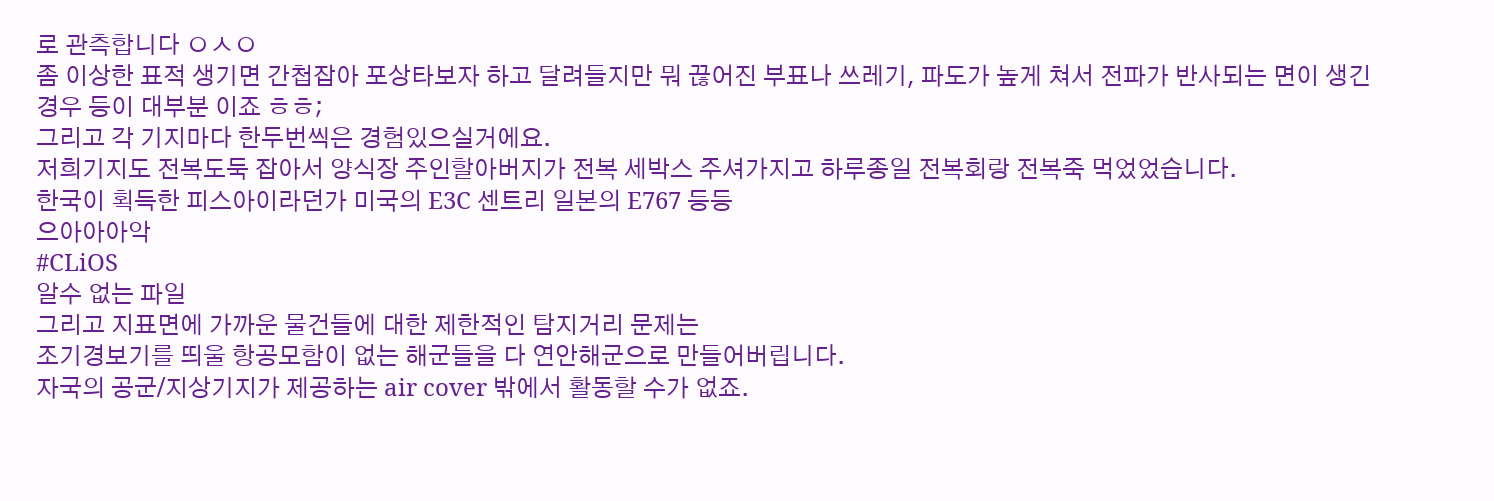로 관측합니다 ㅇㅅㅇ
좀 이상한 표적 생기면 간첩잡아 포상타보자 하고 달려들지만 뭐 끊어진 부표나 쓰레기, 파도가 높게 쳐서 전파가 반사되는 면이 생긴 경우 등이 대부분 이죠 ㅎㅎ;
그리고 각 기지마다 한두번씩은 경험있으실거에요.
저희기지도 전복도둑 잡아서 양식장 주인할아버지가 전복 세박스 주셔가지고 하루종일 전복회랑 전복죽 먹었었습니다.
한국이 획득한 피스아이라던가 미국의 E3C 센트리 일본의 E767 등등
으아아아악
#CLiOS
알수 없는 파일
그리고 지표면에 가까운 물건들에 대한 제한적인 탐지거리 문제는
조기경보기를 띄울 항공모함이 없는 해군들을 다 연안해군으로 만들어버립니다.
자국의 공군/지상기지가 제공하는 air cover 밖에서 활동할 수가 없죠.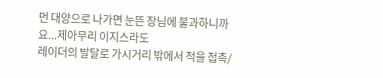먼 대양으로 나가면 눈뜬 장님에 불과하니까요...제아무리 이지스라도
레이더의 발달로 가시거리 밖에서 적을 접촉/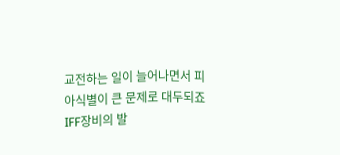교전하는 일이 늘어나면서 피아식별이 큰 문제로 대두되죠
IFF장비의 발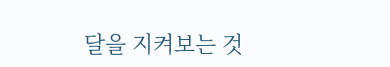달을 지켜보는 것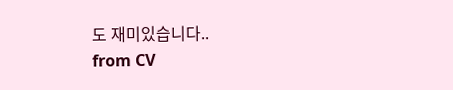도 재미있습니다..
from CV